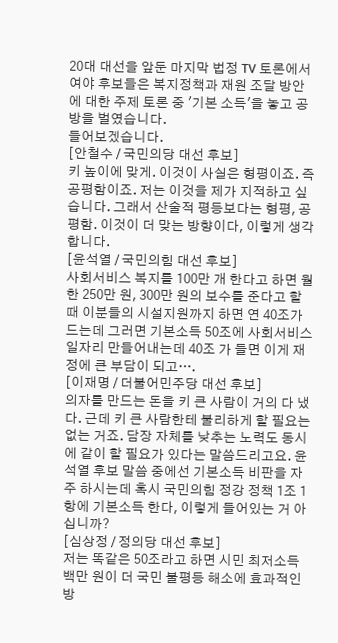20대 대선을 앞둔 마지막 법정 TV 토론에서 여야 후보들은 복지정책과 재원 조달 방안에 대한 주제 토론 중 '기본 소득'을 놓고 공방을 벌였습니다.
들어보겠습니다.
[안철수 / 국민의당 대선 후보]
키 높이에 맞게. 이것이 사실은 형평이죠. 즉 공평함이죠. 저는 이것을 제가 지적하고 싶습니다. 그래서 산술적 평등보다는 형평, 공평함. 이것이 더 맞는 방향이다, 이렇게 생각합니다.
[윤석열 / 국민의힘 대선 후보]
사회서비스 복지를 100만 개 한다고 하면 월 한 250만 원, 300만 원의 보수를 준다고 할 때 이분들의 시설지원까지 하면 연 40조가 드는데 그러면 기본소득 50조에 사회서비스 일자리 만들어내는데 40조 가 들면 이게 재정에 큰 부담이 되고….
[이재명 / 더불어민주당 대선 후보]
의자를 만드는 돈을 키 큰 사람이 거의 다 냈다. 근데 키 큰 사람한테 불리하게 할 필요는 없는 거죠. 담장 자체를 낮추는 노력도 동시에 같이 할 필요가 있다는 말씀드리고요. 윤석열 후보 말씀 중에선 기본소득 비판을 자주 하시는데 혹시 국민의힘 정강 정책 1조 1항에 기본소득 한다, 이렇게 들어있는 거 아십니까?
[심상정 / 정의당 대선 후보]
저는 똑같은 50조라고 하면 시민 최저소득 백만 원이 더 국민 불평등 해소에 효과적인 방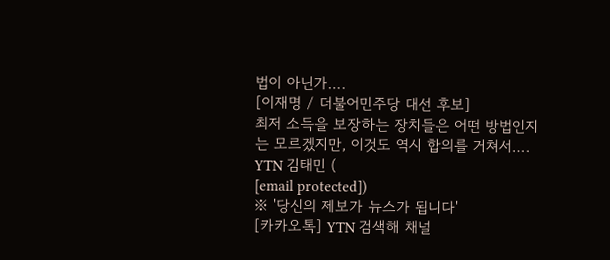법이 아닌가….
[이재명 / 더불어민주당 대선 후보]
최저 소득을 보장하는 장치들은 어떤 방법인지는 모르겠지만, 이것도 역시 합의를 거쳐서….
YTN 김태민 (
[email protected])
※ '당신의 제보가 뉴스가 됩니다'
[카카오톡] YTN 검색해 채널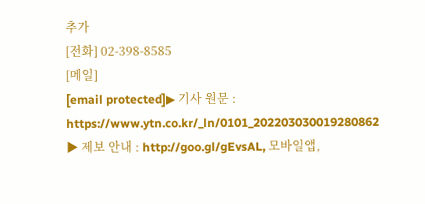추가
[전화] 02-398-8585
[메일]
[email protected]▶ 기사 원문 : https://www.ytn.co.kr/_ln/0101_202203030019280862
▶ 제보 안내 : http://goo.gl/gEvsAL, 모바일앱,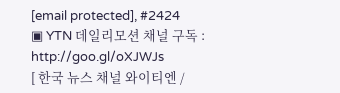[email protected], #2424
▣ YTN 데일리모션 채널 구독 : http://goo.gl/oXJWJs
[ 한국 뉴스 채널 와이티엔 /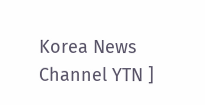Korea News Channel YTN ]